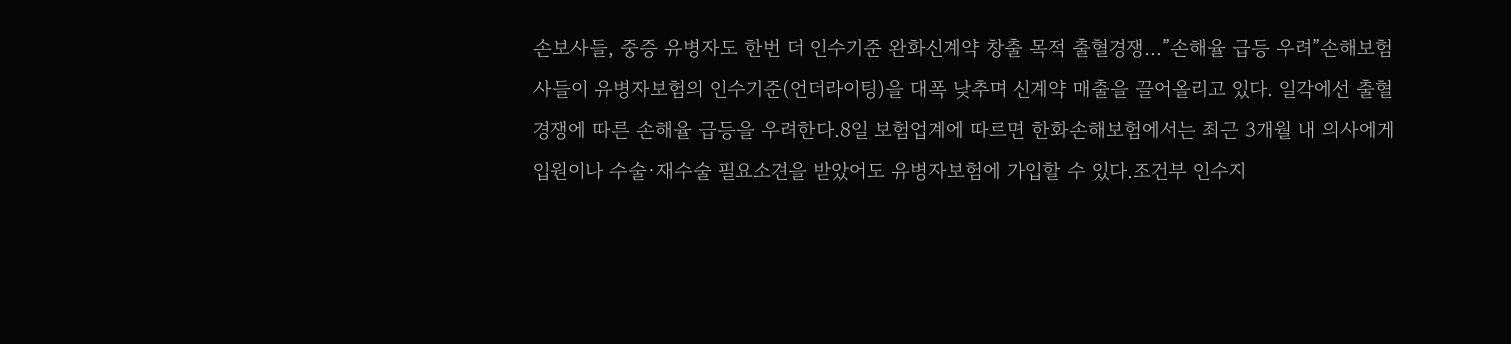손보사들, 중증 유병자도 한번 더 인수기준 완화신계약 창출 목적 출혈경쟁…”손해율 급등 우려”손해보험사들이 유병자보험의 인수기준(언더라이팅)을 대폭 낮추며 신계약 매출을 끌어올리고 있다. 일각에선 출혈 경쟁에 따른 손해율 급등을 우려한다.8일 보험업계에 따르면 한화손해보험에서는 최근 3개월 내 의사에게 입원이나 수술·재수술 필요소견을 받았어도 유병자보험에 가입할 수 있다.조건부 인수지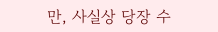만, 사실상 당장 수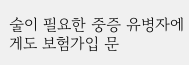술이 필요한 중증 유병자에게도 보험가입 문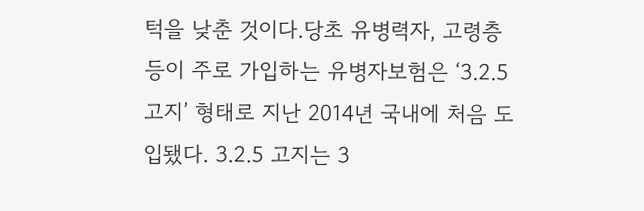턱을 낮춘 것이다.당초 유병력자, 고령층 등이 주로 가입하는 유병자보험은 ‘3.2.5 고지’ 형태로 지난 2014년 국내에 처음 도입됐다. 3.2.5 고지는 3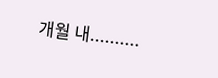개월 내..........